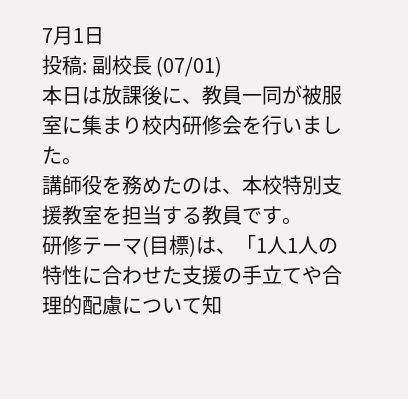7月1日
投稿: 副校長 (07/01)
本日は放課後に、教員一同が被服室に集まり校内研修会を行いました。
講師役を務めたのは、本校特別支援教室を担当する教員です。
研修テーマ(目標)は、「1人1人の特性に合わせた支援の手立てや合理的配慮について知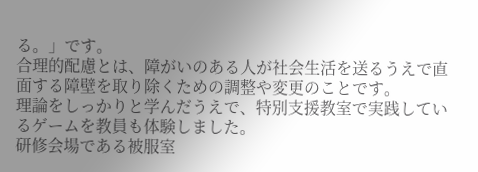る。」です。
合理的配慮とは、障がいのある人が社会生活を送るうえで直面する障壁を取り除くための調整や変更のことです。
理論をしっかりと学んだうえで、特別支援教室で実践しているゲームを教員も体験しました。
研修会場である被服室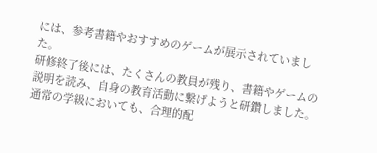には、参考書籍やおすすめのゲームが展示されていました。
研修終了後には、たくさんの教員が残り、書籍やゲームの説明を読み、自身の教育活動に繋げようと研鑽しました。
通常の学級においても、合理的配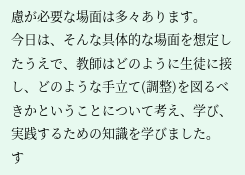慮が必要な場面は多々あります。
今日は、そんな具体的な場面を想定したうえで、教師はどのように生徒に接し、どのような手立て(調整)を図るべきかということについて考え、学び、実践するための知識を学びました。
す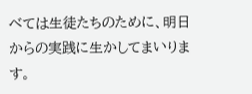べては生徒たちのために、明日からの実践に生かしてまいります。